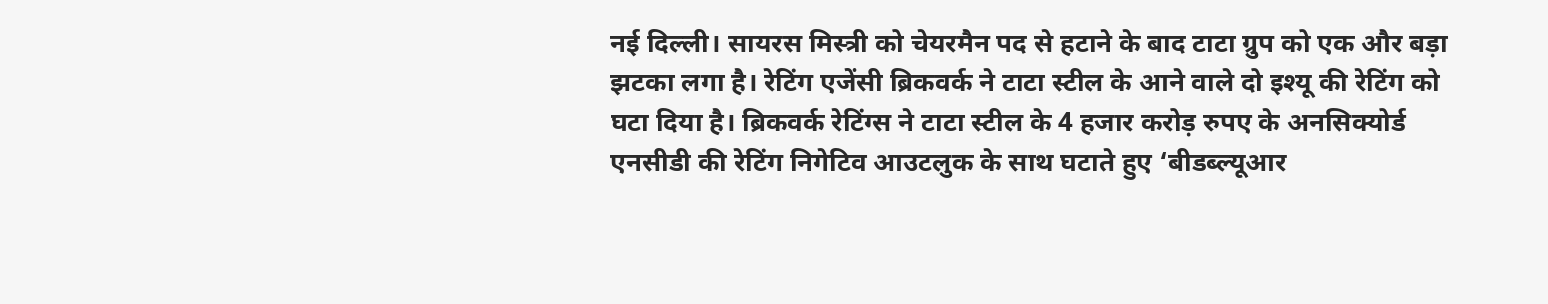नई दिल्ली। सायरस मिस्त्री को चेयरमैन पद से हटाने के बाद टाटा ग्रुप को एक और बड़ा झटका लगा है। रेटिंग एजेंसी ब्रिकवर्क ने टाटा स्टील के आने वाले दो इश्यू की रेटिंग को घटा दिया है। ब्रिकवर्क रेटिंग्स ने टाटा स्टील के 4 हजार करोड़ रुपए के अनसिक्योर्ड एनसीडी की रेटिंग निगेटिव आउटलुक के साथ घटाते हुए ‘बीडब्ल्यूआर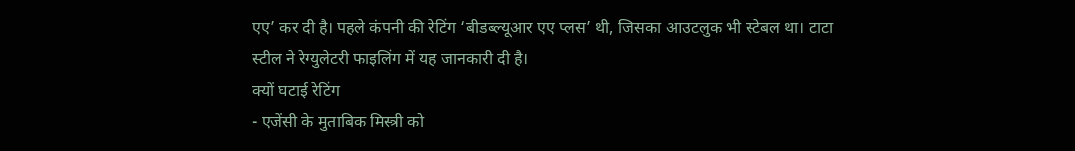एए’ कर दी है। पहले कंपनी की रेटिंग ‘बीडब्ल्यूआर एए प्लस’ थी, जिसका आउटलुक भी स्टेबल था। टाटा स्टील ने रेग्युलेटरी फाइलिंग में यह जानकारी दी है।
क्यों घटाई रेटिंग
- एजेंसी के मुताबिक मिस्त्री को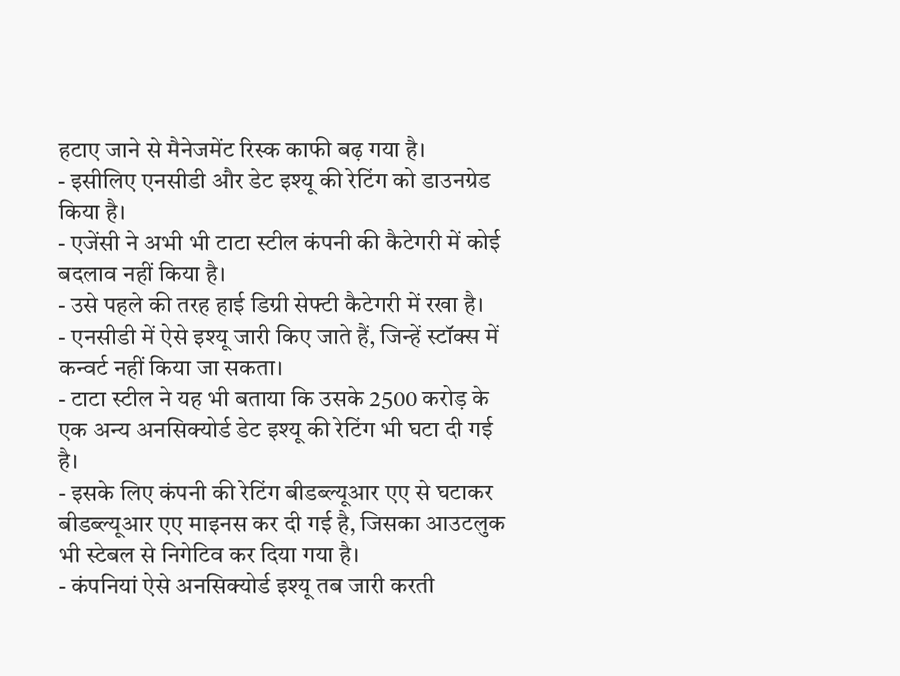हटाए जाने से मैनेजमेंट रिस्क काफी बढ़ गया है।
- इसीलिए एनसीडी और डेट इश्यू की रेटिंग को डाउनग्रेड किया है।
- एजेंसी ने अभी भी टाटा स्टील कंपनी की कैटेगरी में कोई बदलाव नहीं किया है।
- उसे पहले की तरह हाई डिग्री सेफ्टी कैटेगरी में रखा है।
- एनसीडी में ऐसे इश्यू जारी किए जाते हैं, जिन्हें स्टॉक्स में कन्वर्ट नहीं किया जा सकता।
- टाटा स्टील ने यह भी बताया कि उसके 2500 करोड़ के एक अन्य अनसिक्योर्ड डेट इश्यू की रेटिंग भी घटा दी गई है।
- इसके लिए कंपनी की रेटिंग बीडब्ल्यूआर एए से घटाकर बीडब्ल्यूआर एए माइनस कर दी गई है, जिसका आउटलुक भी स्टेबल से निगेटिव कर दिया गया है।
- कंपनियां ऐसे अनसिक्योर्ड इश्यू तब जारी करती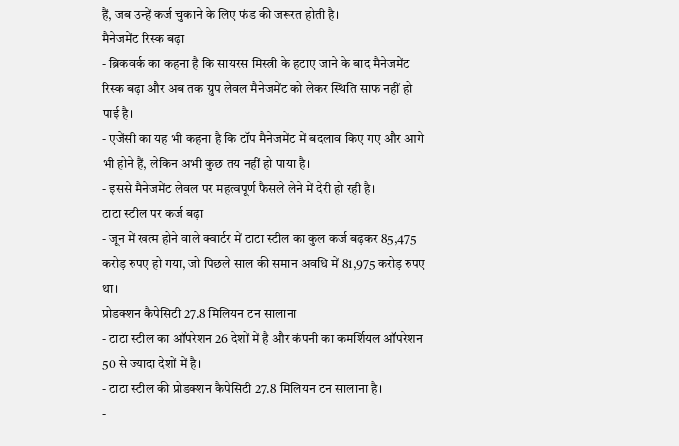हैं, जब उन्हें कर्ज चुकाने के लिए फंड की जरूरत होती है।
मैनेजमेंट रिस्क बढ़ा
- ब्रिकवर्क का कहना है कि सायरस मिस्त्री के हटाए जाने के बाद मैनेजमेंट रिस्क बढ़ा और अब तक ग्रुप लेवल मैनेजमेंट को लेकर स्थिति साफ नहीं हो पाई है।
- एजेंसी का यह भी कहना है कि टॉप मैनेजमेंट में बदलाव किए गए और आगे भी होने हैं, लेकिन अभी कुछ तय नहीं हो पाया है।
- इससे मैनेजमेंट लेवल पर महत्वपूर्ण फैसले लेने में देरी हो रही है।
टाटा स्टील पर कर्ज बढ़ा
- जून में खत्म होने वाले क्वार्टर में टाटा स्टील का कुल कर्ज बढ़कर 85,475 करोड़ रुपए हो गया, जो पिछले साल की समान अवधि में 81,975 करोड़ रुपए था।
प्रोडक्शन कैपेसिटी 27.8 मिलियन टन सालाना
- टाटा स्टील का ऑपरेशन 26 देशों में है और कंपनी का कमर्शियल ऑपरेशन 50 से ज्यादा देशों में है।
- टाटा स्टील की प्रोडक्शन कैपेसिटी 27.8 मिलियन टन सालाना है।
-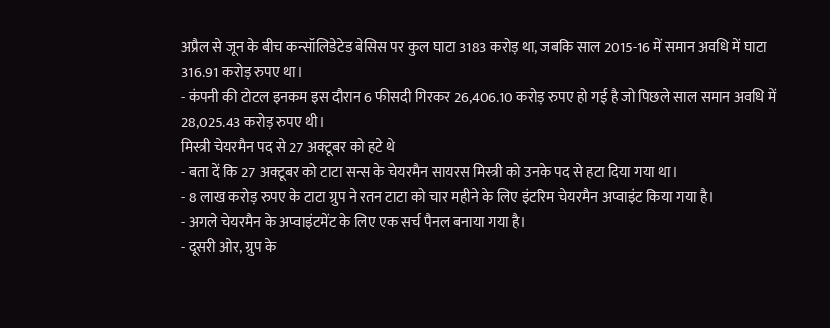अप्रैल से जून के बीच कन्सॉलिडेटेड बेसिस पर कुल घाटा 3183 करोड़ था, जबकि साल 2015-16 में समान अवधि में घाटा 316.91 करोड़ रुपए था।
- कंपनी की टोटल इनकम इस दौरान 6 फीसदी गिरकर 26,406.10 करोड़ रुपए हो गई है जो पिछले साल समान अवधि में 28,025.43 करोड़ रुपए थी।
मिस्त्री चेयरमैन पद से 27 अक्टूबर को हटे थे
- बता दें कि 27 अक्टूबर को टाटा सन्स के चेयरमैन सायरस मिस्त्री को उनके पद से हटा दिया गया था।
- 8 लाख करोड़ रुपए के टाटा ग्रुप ने रतन टाटा को चार महीने के लिए इंटरिम चेयरमैन अप्वाइंट किया गया है।
- अगले चेयरमैन के अप्वाइंटमेंट के लिए एक सर्च पैनल बनाया गया है।
- दूसरी ओर, ग्रुप के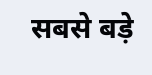सबसे बड़े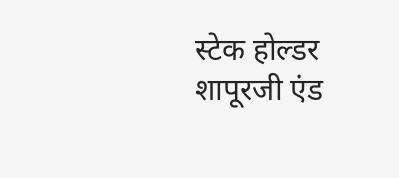स्टेक होल्डर शापूरजी एंड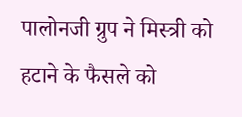पालोनजी ग्रुप ने मिस्त्री को हटाने के फैसले को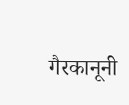गैरकानूनी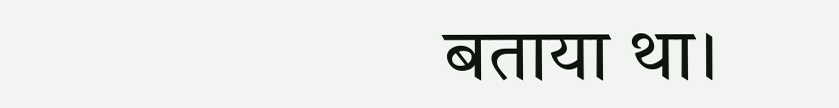बताया था।